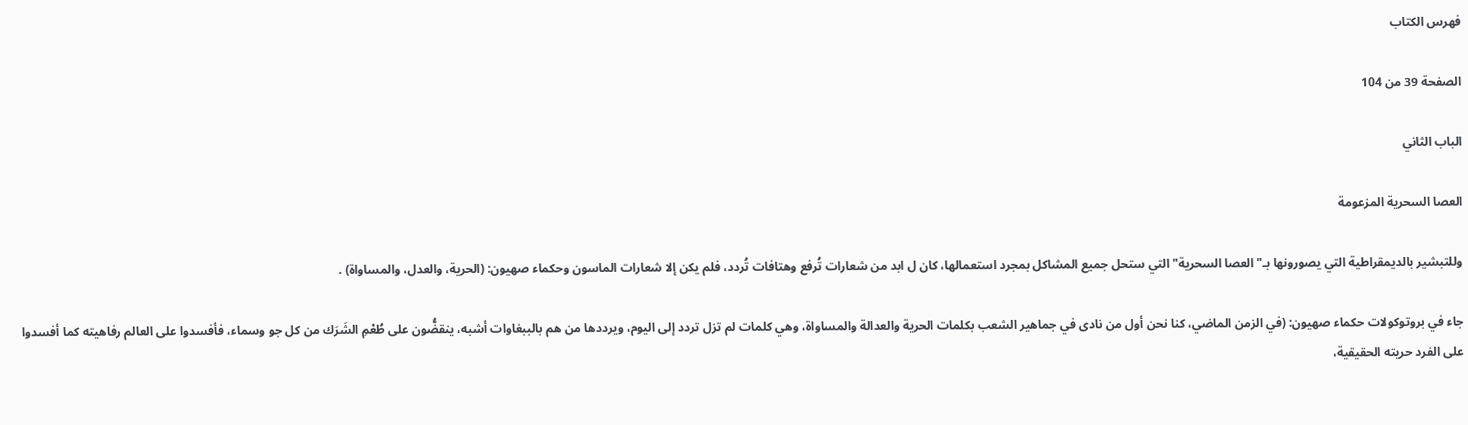فهرس الكتاب

الصفحة 39 من 104

الباب الثاني

العصا السحرية المزعومة

وللتبشير بالديمقراطية التي يصورونها بـ"العصا السحرية"التي ستحل جميع المشاكل بمجرد استعمالها، كان ل ابد من شعارات تُرفع وهتافات تُردد، فلم يكن إلا شعارات الماسون وحكماء صهيون: (الحرية، والعدل، والمساواة) .

جاء في بروتوكولات حكماء صهيون: (في الزمن الماضي، كنا نحن أول من نادى في جماهير الشعب بكلمات الحرية والعدالة والمساواة، وهي كلمات لم تزل تردد إلى اليوم، ويرددها من هم بالببغاوات أشبه، ينقضُّون على طُعْمِ الشَرَك من كل جو وسماء، فأفسدوا على العالم رفاهيته كما أفسدوا على الفرد حريته الحقيقية،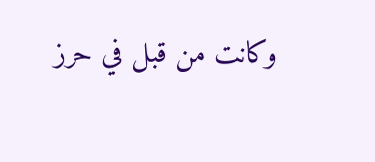وكانت من قبل في حرز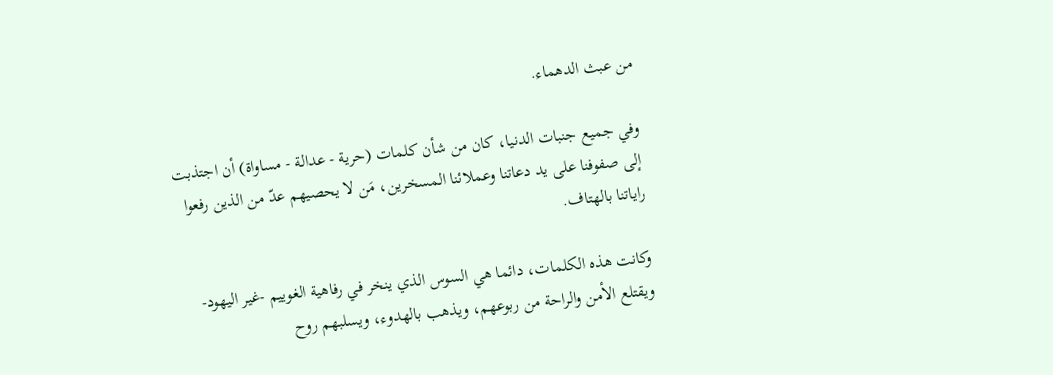من عبث الدهماء.

وفي جميع جنبات الدنيا، كان من شأن كلمات (حرية - عدالة - مساواة) أن اجتذبت إلى صفوفنا على يد دعاتنا وعملائنا المسخرين، مَن لا يحصيهم عدّ من الذين رفعوا راياتنا بالهتاف.

وكانت هذه الكلمات، دائما هي السوس الذي ينخر في رفاهية الغوييم -غير اليهود- ويقتلع الأمن والراحة من ربوعهم، ويذهب بالهدوء، ويسلبهم روح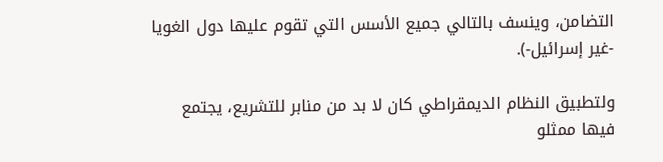التضامن، وينسف بالتالي جميع الأسس التي تقوم عليها دول الغويا -غير إسرائيل-).

ولتطبيق النظام الديمقراطي كان لا بد من منابر للتشريع، يجتمع فيها ممثلو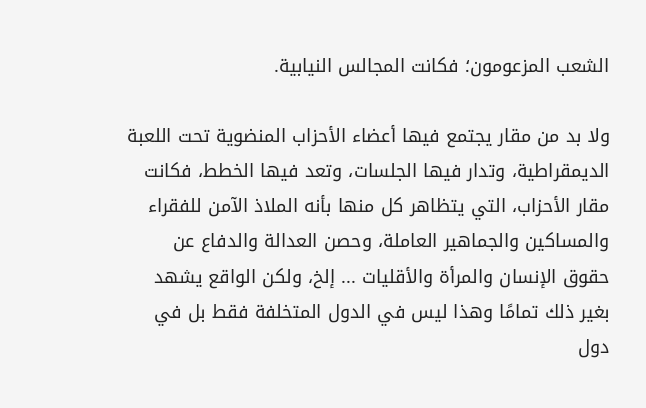الشعب المزعومون؛ فكانت المجالس النيابية.

ولا بد من مقار يجتمع فيها أعضاء الأحزاب المنضوية تحت اللعبة الديمقراطية، وتدار فيها الجلسات، وتعد فيها الخطط، فكانت مقار الأحزاب، التي يتظاهر كل منها بأنه الملاذ الآمن للفقراء والمساكين والجماهير العاملة، وحصن العدالة والدفاع عن حقوق الإنسان والمرأة والأقليات ... إلخ، ولكن الواقع يشهد بغير ذلك تمامًا وهذا ليس في الدول المتخلفة فقط بل في دول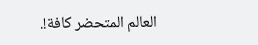العالم المتحضر كافة!.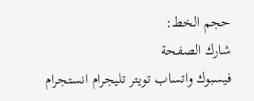حجم الخط:
شارك الصفحة
فيسبوك واتساب تويتر تليجرام انستجرام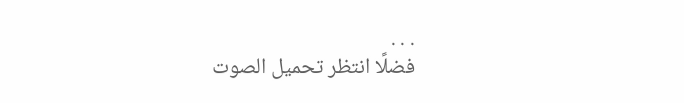. . .
فضلًا انتظر تحميل الصوت